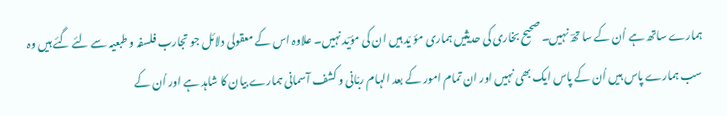ہمارے ساتھ ہے اُن کے سا تھؔ نہیں۔ صحیح بخاری کی حدیثیں ہماری مؤ یّد ہیں ان کی مؤیّد نہیں۔ علاوہ اس کے معقولی دلائل جو تجارب فلسفہ و طبعیہ سے لئے گئے ہیں وہ سب ہمارے پاس ہیں اُن کے پاس ایک بھی نہیں اور ان تمام امور کے بعد الہام ربّانی و کشف آسمانی ہمارے بیان کا شاہد ہے اور اُن کے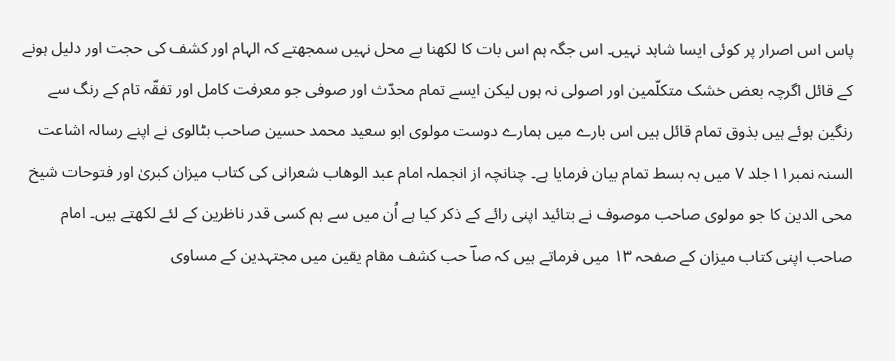پاس اس اصرار پر کوئی ایسا شاہد نہیں۔ اس جگہ ہم اس بات کا لکھنا بے محل نہیں سمجھتے کہ الہام اور کشف کی حجت اور دلیل ہونے کے قائل اگرچہ بعض خشک متکلّمین اور اصولی نہ ہوں لیکن ایسے تمام محدّث اور صوفی جو معرفت کامل اور تفقّہ تام کے رنگ سے رنگین ہوئے ہیں بذوق تمام قائل ہیں اس بارے میں ہمارے دوست مولوی ابو سعید محمد حسین صاحب بٹالوی نے اپنے رسالہ اشاعت السنہ نمبر۱۱جلد ۷ میں بہ بسط تمام بیان فرمایا ہے۔ چنانچہ از انجملہ امام عبد الوھاب شعرانی کی کتاب میزان کبریٰ اور فتوحات شیخ محی الدین کا جو مولوی صاحب موصوف نے بتائید اپنی رائے کے ذکر کیا ہے اُن میں سے ہم کسی قدر ناظرین کے لئے لکھتے ہیں۔ امام صاحب اپنی کتاب میزان کے صفحہ ۱۳ میں فرماتے ہیں کہ صاؔ حب کشف مقام یقین میں مجتہدین کے مساوی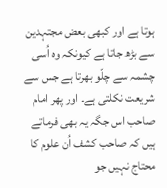ہوتا ہے اور کبھی بعض مجتہدین سے بڑھ جاتا ہے کیونکہ وہ اُسی چشمہ سے چلّو بھرتا ہے جس سے شریعت نکلتی ہے۔ اور پھر امام صاحب اس جگہ یہ بھی فرماتے ہیں کہ صاحب کشف اُن علوم کا محتاج نہیں جو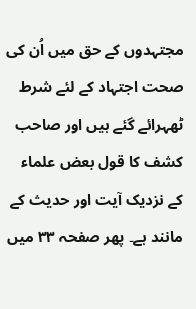مجتہدوں کے حق میں اُن کی صحت اجتہاد کے لئے شرط ٹھہرائے گئے ہیں اور صاحب کشف کا قول بعض علماء کے نزدیک آیت اور حدیث کے مانند ہے۔ پھر صفحہ ۳۳ میں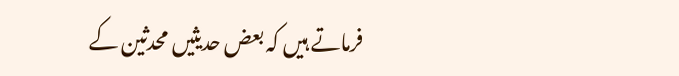فرماتے ہیں کہ بعض حدیثیں محدثین کے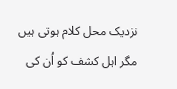نزدیک محل کلام ہوتی ہیں مگر اہل کشف کو اُن کی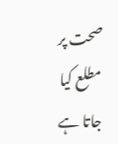صحت پر مطلع کیا جاتا ہے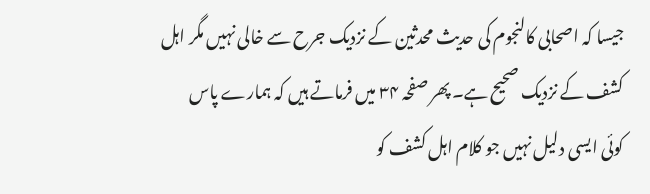جیسا کہ اصحابی کالنجوم کی حدیث محدثین کے نزدیک جرح سے خالی نہیں مگر اہل کشف کے نزدیک صحیح ہے۔ پھر صفحہ ۳۴ میں فرماتے ہیں کہ ہمارے پاس کوئی ایسی دلیل نہیں جو کلام اہل کشف کو